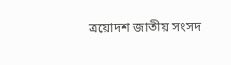ত্রয়োদশ জাতীয় সংসদ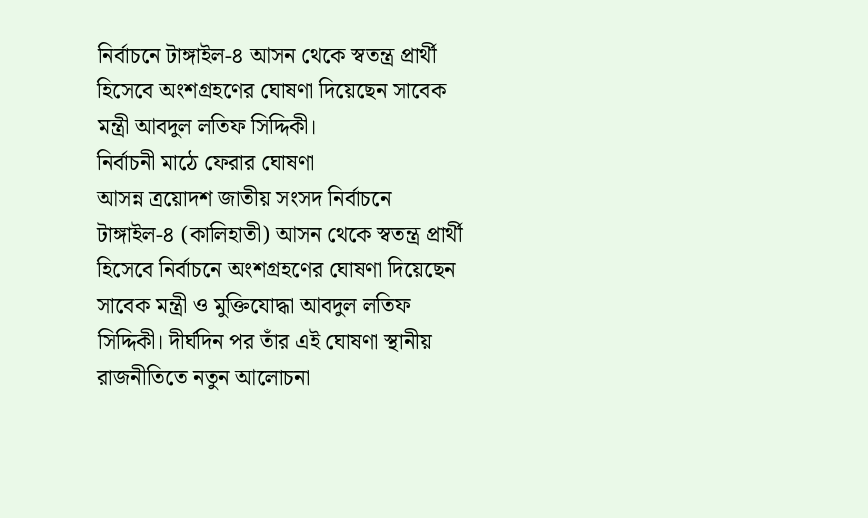নির্বাচনে টাঙ্গাইল-৪ আসন থেকে স্বতন্ত্র প্রার্থী হিসেবে অংশগ্রহণের ঘোষণা দিয়েছেন সাবেক মন্ত্রী আবদুল লতিফ সিদ্দিকী।
নির্বাচনী মাঠে ফেরার ঘোষণা
আসন্ন ত্রয়োদশ জাতীয় সংসদ নির্বাচনে টাঙ্গাইল-৪ (কালিহাতী) আসন থেকে স্বতন্ত্র প্রার্থী হিসেবে নির্বাচনে অংশগ্রহণের ঘোষণা দিয়েছেন সাবেক মন্ত্রী ও মুক্তিযোদ্ধা আবদুল লতিফ সিদ্দিকী। দীর্ঘদিন পর তাঁর এই ঘোষণা স্থানীয় রাজনীতিতে নতুন আলোচনা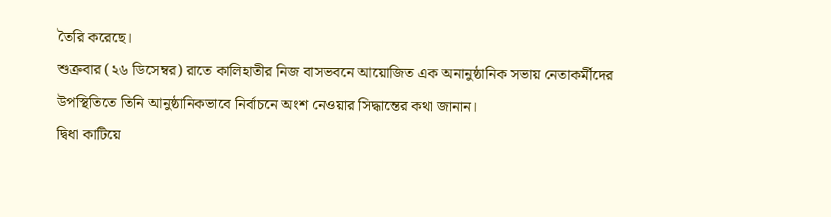তৈরি করেছে।
শুক্রবার (২৬ ডিসেম্বর) রাতে কালিহাতীর নিজ বাসভবনে আয়োজিত এক অনানুষ্ঠানিক সভায় নেতাকর্মীদের উপস্থিতিতে তিনি আনুষ্ঠানিকভাবে নির্বাচনে অংশ নেওয়ার সিদ্ধান্তের কথা জানান।
দ্বিধা কাটিয়ে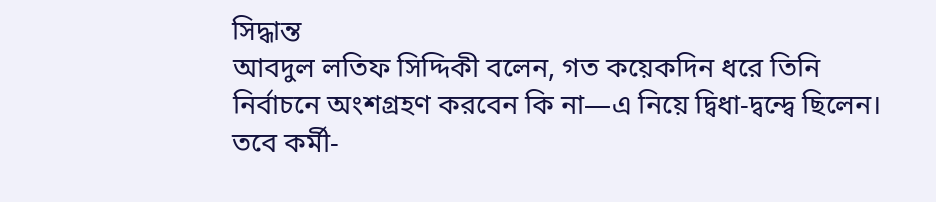সিদ্ধান্ত
আবদুল লতিফ সিদ্দিকী বলেন, গত কয়েকদিন ধরে তিনি নির্বাচনে অংশগ্রহণ করবেন কি না—এ নিয়ে দ্বিধা-দ্বন্দ্বে ছিলেন।
তবে কর্মী-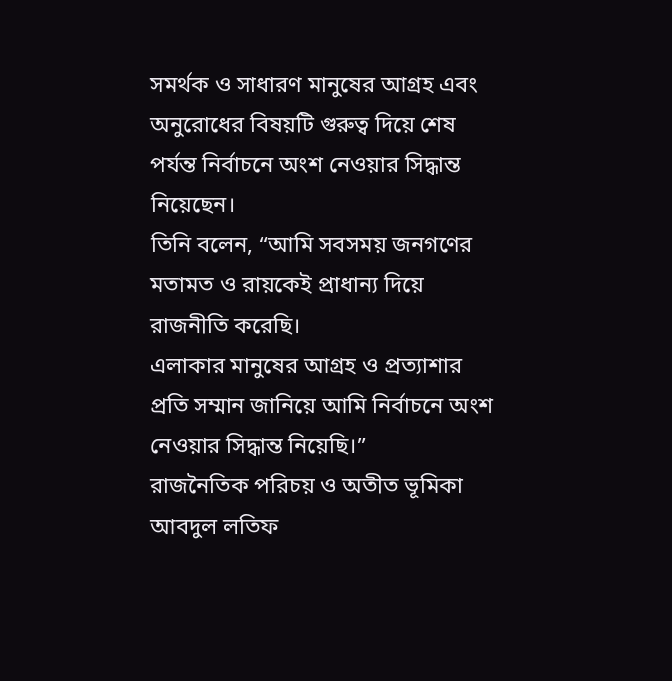সমর্থক ও সাধারণ মানুষের আগ্রহ এবং অনুরোধের বিষয়টি গুরুত্ব দিয়ে শেষ পর্যন্ত নির্বাচনে অংশ নেওয়ার সিদ্ধান্ত নিয়েছেন।
তিনি বলেন, “আমি সবসময় জনগণের মতামত ও রায়কেই প্রাধান্য দিয়ে রাজনীতি করেছি।
এলাকার মানুষের আগ্রহ ও প্রত্যাশার প্রতি সম্মান জানিয়ে আমি নির্বাচনে অংশ নেওয়ার সিদ্ধান্ত নিয়েছি।”
রাজনৈতিক পরিচয় ও অতীত ভূমিকা
আবদুল লতিফ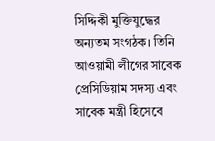সিদ্দিকী মুক্তিযুদ্ধের অন্যতম সংগঠক। তিনি আওয়ামী লীগের সাবেক প্রেসিডিয়াম সদস্য এবং সাবেক মন্ত্রী হিসেবে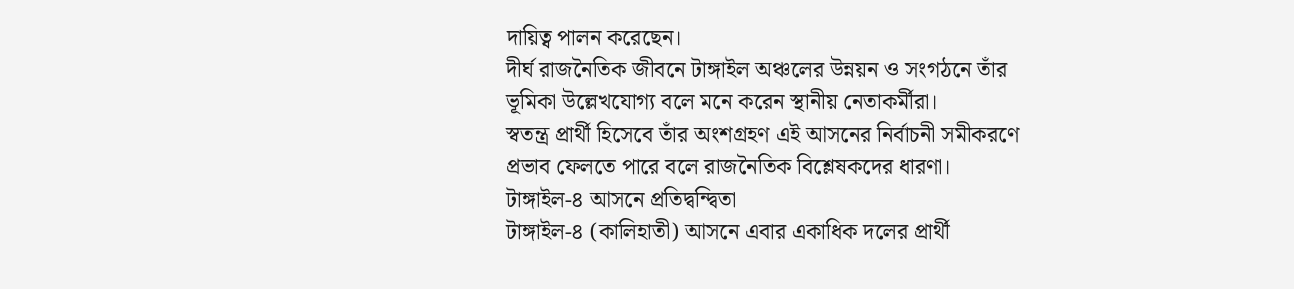দায়িত্ব পালন করেছেন।
দীর্ঘ রাজনৈতিক জীবনে টাঙ্গাইল অঞ্চলের উন্নয়ন ও সংগঠনে তাঁর ভূমিকা উল্লেখযোগ্য বলে মনে করেন স্থানীয় নেতাকর্মীরা।
স্বতন্ত্র প্রার্থী হিসেবে তাঁর অংশগ্রহণ এই আসনের নির্বাচনী সমীকরণে প্রভাব ফেলতে পারে বলে রাজনৈতিক বিশ্লেষকদের ধারণা।
টাঙ্গাইল-৪ আসনে প্রতিদ্বন্দ্বিতা
টাঙ্গাইল-৪ (কালিহাতী) আসনে এবার একাধিক দলের প্রার্থী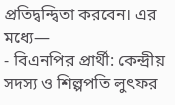প্রতিদ্বন্দ্বিতা করবেন। এর মধ্যে—
- বিএনপির প্রার্থী: কেন্দ্রীয় সদস্য ও শিল্পপতি লুৎফর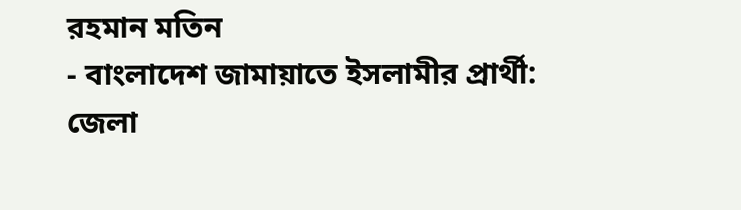রহমান মতিন
- বাংলাদেশ জামায়াতে ইসলামীর প্রার্থী: জেলা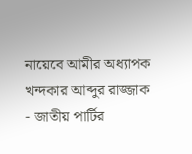নায়েবে আমীর অধ্যাপক খন্দকার আব্দুর রাজ্জাক
- জাতীয় পার্টির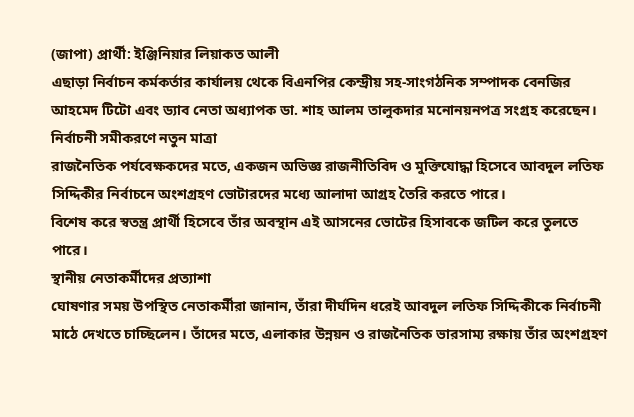(জাপা) প্রার্থী: ইঞ্জিনিয়ার লিয়াকত আলী
এছাড়া নির্বাচন কর্মকর্তার কার্যালয় থেকে বিএনপির কেন্দ্রীয় সহ-সাংগঠনিক সম্পাদক বেনজির আহমেদ টিটো এবং ড্যাব নেতা অধ্যাপক ডা. শাহ আলম তালুকদার মনোনয়নপত্র সংগ্রহ করেছেন।
নির্বাচনী সমীকরণে নতুন মাত্রা
রাজনৈতিক পর্যবেক্ষকদের মতে, একজন অভিজ্ঞ রাজনীতিবিদ ও মুক্তিযোদ্ধা হিসেবে আবদুল লতিফ সিদ্দিকীর নির্বাচনে অংশগ্রহণ ভোটারদের মধ্যে আলাদা আগ্রহ তৈরি করতে পারে।
বিশেষ করে স্বতন্ত্র প্রার্থী হিসেবে তাঁর অবস্থান এই আসনের ভোটের হিসাবকে জটিল করে তুলতে পারে।
স্থানীয় নেতাকর্মীদের প্রত্যাশা
ঘোষণার সময় উপস্থিত নেতাকর্মীরা জানান, তাঁরা দীর্ঘদিন ধরেই আবদুল লতিফ সিদ্দিকীকে নির্বাচনী মাঠে দেখতে চাচ্ছিলেন। তাঁদের মতে, এলাকার উন্নয়ন ও রাজনৈতিক ভারসাম্য রক্ষায় তাঁর অংশগ্রহণ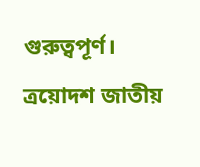গুরুত্বপূর্ণ।
ত্রয়োদশ জাতীয়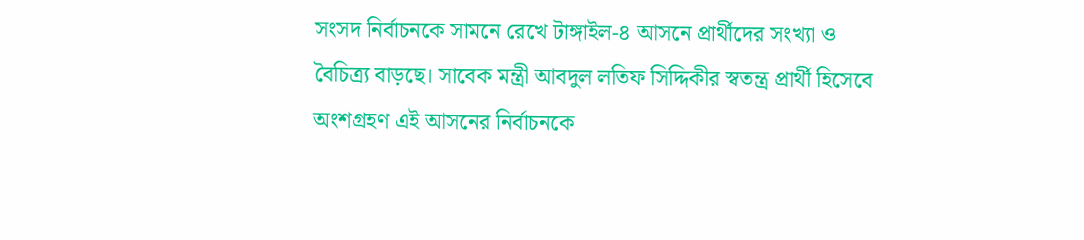সংসদ নির্বাচনকে সামনে রেখে টাঙ্গাইল-৪ আসনে প্রার্থীদের সংখ্যা ও বৈচিত্র্য বাড়ছে। সাবেক মন্ত্রী আবদুল লতিফ সিদ্দিকীর স্বতন্ত্র প্রার্থী হিসেবে অংশগ্রহণ এই আসনের নির্বাচনকে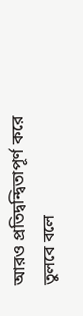আরও প্রতিদ্বন্দ্বিতাপূর্ণ করে তুলবে বলে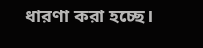ধারণা করা হচ্ছে।